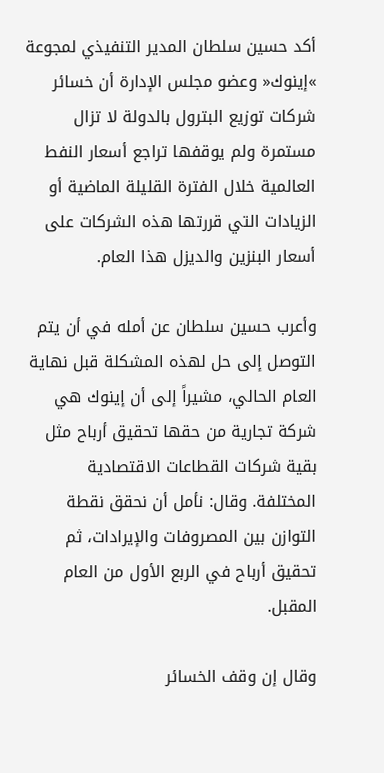أكد حسين سلطان المدير التنفيذي لمجوعة »إينوك« وعضو مجلس الإدارة أن خسائر شركات توزيع البترول بالدولة لا تزال مستمرة ولم يوقفها تراجع أسعار النفط العالمية خلال الفترة القليلة الماضية أو الزيادات التي قررتها هذه الشركات على أسعار البنزين والديزل هذا العام.

وأعرب حسين سلطان عن أمله في أن يتم التوصل إلى حل لهذه المشكلة قبل نهاية العام الحالي، مشيراً إلى أن إينوك هي شركة تجارية من حقها تحقيق أرباح مثل بقية شركات القطاعات الاقتصادية المختلفة. وقال: نأمل أن نحقق نقطة التوازن بين المصروفات والإيرادات، ثم تحقيق أرباح في الربع الأول من العام المقبل.

وقال إن وقف الخسائر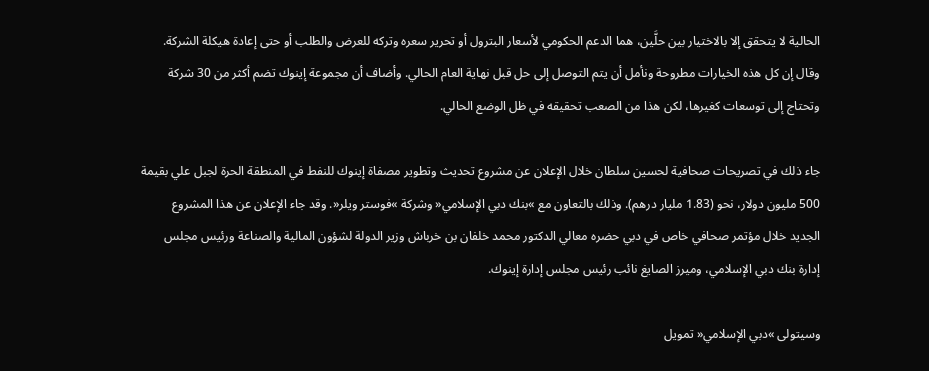الحالية لا يتحقق إلا بالاختيار بين حلَّين، هما الدعم الحكومي لأسعار البترول أو تحرير سعره وتركه للعرض والطلب أو حتى إعادة هيكلة الشركة. وقال إن كل هذه الخيارات مطروحة ونأمل أن يتم التوصل إلى حل قبل نهاية العام الحالي. وأضاف أن مجموعة إينوك تضم أكثر من 30 شركة وتحتاج إلى توسعات كغيرها، لكن هذا من الصعب تحقيقه في ظل الوضع الحالي.

جاء ذلك في تصريحات صحافية لحسين سلطان خلال الإعلان عن مشروع تحديث وتطوير مصفاة إينوك للنفط في المنطقة الحرة لجبل علي بقيمة 500 مليون دولار، نحو (1.83 مليار درهم). وذلك بالتعاون مع »بنك دبي الإسلامي« وشركة »فوستر ويلر«. وقد جاء الإعلان عن هذا المشروع الجديد خلال مؤتمر صحافي خاص في دبي حضره معالي الدكتور محمد خلفان بن خرباش وزير الدولة لشؤون المالية والصناعة ورئيس مجلس إدارة بنك دبي الإسلامي، وميرز الصايغ نائب رئيس مجلس إدارة إينوك.

وسيتولى »دبي الإسلامي« تمويل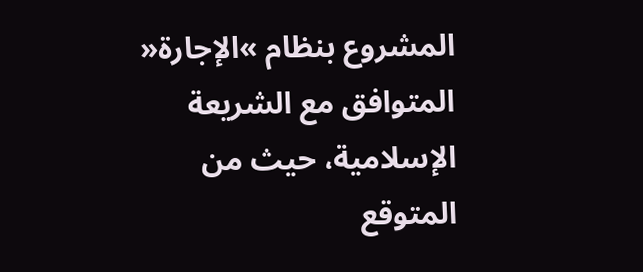المشروع بنظام »الإجارة« المتوافق مع الشريعة الإسلامية، حيث من المتوقع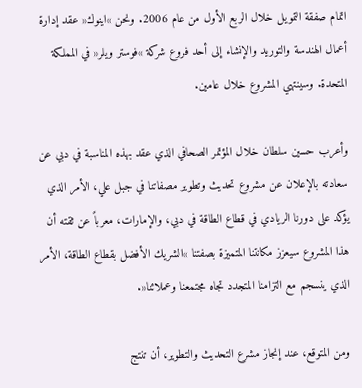اتمام صفقة التمويل خلال الربع الأول من عام 2006. ونحن »اينوك« عقد إدارة أعمال الهندسة والتوريد والإنشاء إلى أحد فروع شركة »فوستر ويلر« في المملكة المتحدة. وسينتهي المشروع خلال عامين.

وأعرب حسين سلطان خلال المؤتمر الصحافي الذي عقد بهذه المناسبة في دبي عن سعادته بالإعلان عن مشروع تحديث وتطوير مصفاتنا في جبل علي، الأمر الذي يؤكد على دورنا الريادي في قطاع الطاقة في دبي، والإمارات، معرباً عن ثقته أن هذا المشروع سيعزز مكانتنا المتميزة بصفتنا »الشريك الأفضل بقطاع الطاقة، الأمر الذي ينسجم مع التزامنا المتجدد تجاه مجتمعنا وعملائنا«.

ومن المتوقع، عند إنجاز مشرع التحديث والتطوير، أن تنتج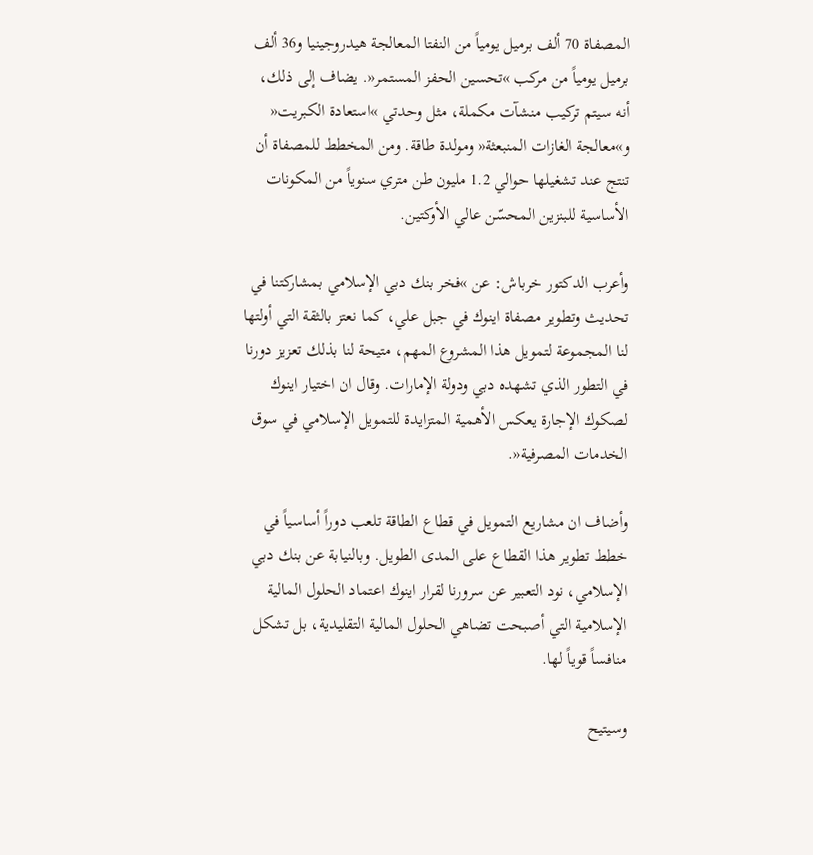المصفاة 70 ألف برميل يومياً من النفتا المعالجة هيدروجينيا و36 ألف برميل يومياً من مركب »تحسين الحفز المستمر«. يضاف إلى ذلك، أنه سيتم تركيب منشآت مكملة، مثل وحدتي »استعادة الكبريت« و»معالجة الغازات المنبعثة« ومولدة طاقة. ومن المخطط للمصفاة أن تنتج عند تشغيلها حوالي 1.2 مليون طن متري سنوياً من المكونات الأساسية للبنزين المحسّن عالي الأوكتين.

وأعرب الدكتور خرباش: عن »فخر بنك دبي الإسلامي بمشاركتنا في تحديث وتطوير مصفاة اينوك في جبل علي، كما نعتز بالثقة التي أولتها لنا المجموعة لتمويل هذا المشروع المهم، متيحة لنا بذلك تعزيز دورنا في التطور الذي تشهده دبي ودولة الإمارات. وقال ان اختيار اينوك لصكوك الإجارة يعكس الأهمية المتزايدة للتمويل الإسلامي في سوق الخدمات المصرفية«.

وأضاف ان مشاريع التمويل في قطاع الطاقة تلعب دوراً أساسياً في خطط تطوير هذا القطاع على المدى الطويل. وبالنيابة عن بنك دبي الإسلامي، نود التعبير عن سرورنا لقرار اينوك اعتماد الحلول المالية الإسلامية التي أصبحت تضاهي الحلول المالية التقليدية، بل تشكل منافساً قوياً لها.

وسيتيح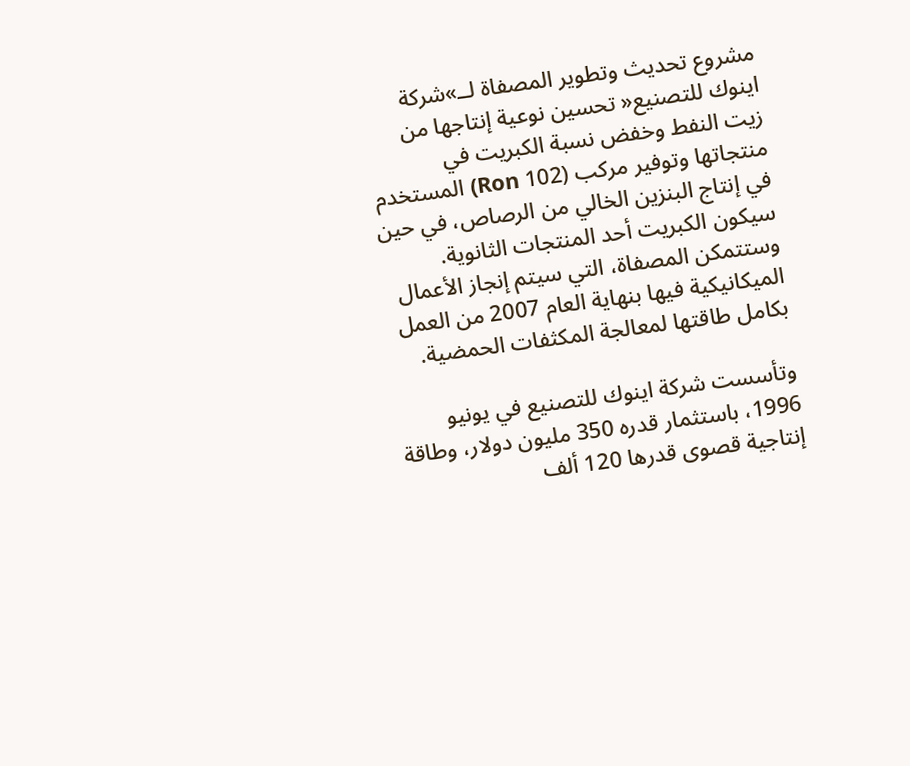مشروع تحديث وتطوير المصفاة لــ»شركة اينوك للتصنيع« تحسين نوعية إنتاجها من زيت النفط وخفض نسبة الكبريت في منتجاتها وتوفير مركب (102 Ron) المستخدم في إنتاج البنزين الخالي من الرصاص، في حين سيكون الكبريت أحد المنتجات الثانوية. وستتمكن المصفاة، التي سيتم إنجاز الأعمال الميكانيكية فيها بنهاية العام 2007 من العمل بكامل طاقتها لمعالجة المكثفات الحمضية.

وتأسست شركة اينوك للتصنيع في يونيو 1996، باستثمار قدره 350 مليون دولار، وطاقة إنتاجية قصوى قدرها 120 ألف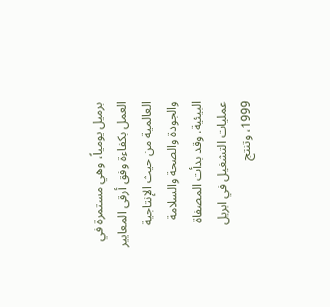برميل يومياً، وهي مستمرة في العمل بكفاءة وفق أرقى المعايير العالمية من حيث الإنتاجية والجودة والصحة والسلامة البيئية. وقد بدأت المصفاة عمليات التشغيل في ابريل 1999، وتنتج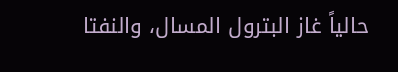حالياً غاز البترول المسال، والنفتا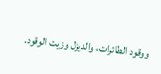ووقود الطائرات، والديزل وزيت الوقود.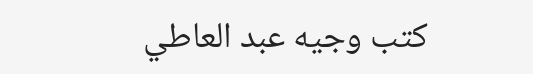كتب وجيه عبد العاطي